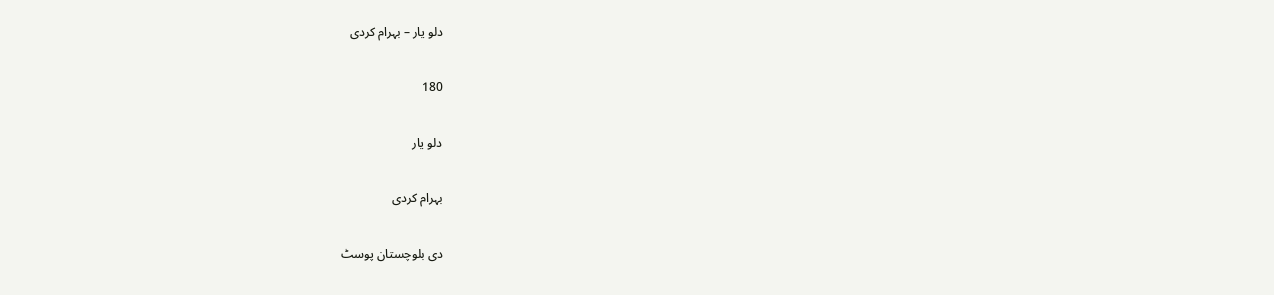دلو یار – بہرام کردی

180

دلو یار

بہرام کردی

دی بلوچستان پوسٹ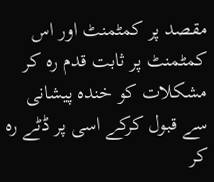مقصد پر کمٹمنٹ اور اس کمٹمنٹ پر ثابت قدم رہ کر مشکلات کو خندہ پیشانی سے قبول کرکے اسی پر ڈٹے رہ کر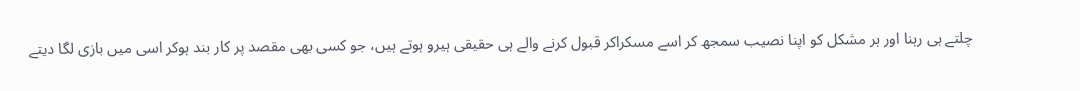چلتے ہی رہنا اور ہر مشکل کو اپنا نصیب سمجھ کر اسے مسکراکر قبول کرنے والے ہی حقیقی ہیرو ہوتے ہیں، جو کسی بھی مقصد پر کار بند ہوکر اسی میں بازی لگا دیتے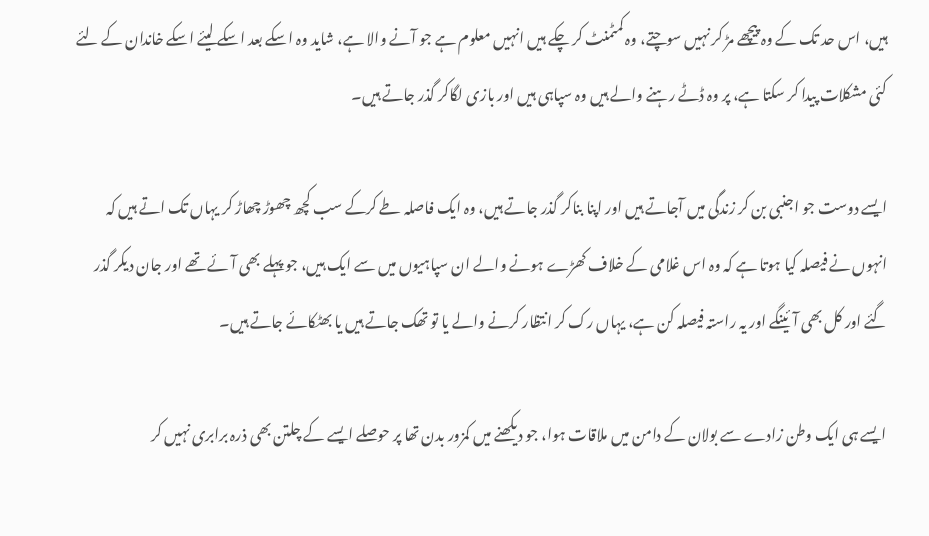ہیں، اس حد تک کے وہ پیچھے مڑ کر نہیں سوچتے، وہ کمٹمنٹ کر چکے ہیں انہیں معلوم ہے جو آنے والا ہے، شاید وہ اسکے بعد اسکے لیئے اسکے خاندان کے لئے کئی مشکلات پیدا کر سکتا ہے، پر وہ ڈٹے رہنے والے ہیں وہ سپاہی ہیں اور بازی لگاکر گذر جاتے ہیں۔

ایسے دوست جو اجنبی بن کر زندگی میں آجاتے ہیں اور اپنا بناکر گذر جاتے ہیں، وہ ایک فاصلہ طے کرکے سب کچھ چھوڑ چھاڑ کر یہاں تک اتے ہیں کہ انہوں نے فیصلہ کیا ہوتا ہے کہ وہ اس غلامی کے خلاف کھڑے ہونے والے ان سپاہیوں میں سے ایک ہیں، جو پہلے بھی آئے تھے اور جان دیکر گذر گئے اور کل بھی آئینگے اور یہ راستہ فیصلہ کن ہے، یہاں رک کر انتظار کرنے والے یا تو تھک جاتے ہیں یا بھٹکائے جاتے ہیں۔

ایسے ہی ایک وطن زادے سے بولان کے دامن میں ملاقات ہوا، جو دیکھنے میں کمزور بدن تھا پر حوصلے ایسے کے چلتن بھی ذرہ برابری نہیں کر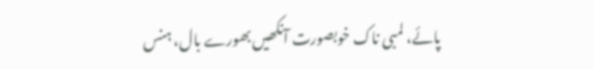پائے، لمبی ناک خوبصورت آنکھیں بھورے بال، ہنس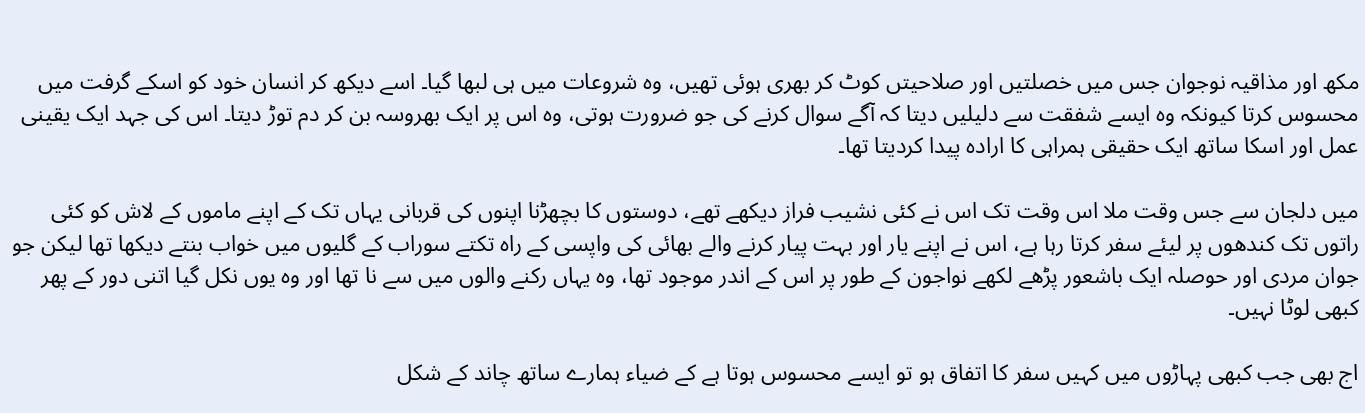مکھ اور مذاقیہ نوجوان جس میں خصلتیں اور صلاحیتں کوٹ کر بھری ہوئی تھیں، وہ شروعات میں ہی لبھا گیا۔ اسے دیکھ کر انسان خود کو اسکے گرفت میں محسوس کرتا کیونکہ وہ ایسے شفقت سے دلیلیں دیتا کہ آگے سوال کرنے کی جو ضرورت ہوتی، وہ اس پر ایک بھروسہ بن کر دم توڑ دیتا۔ اس کی جہد ایک یقینی عمل اور اسکا ساتھ ایک حقیقی ہمراہی کا ارادہ پیدا کردیتا تھا۔

میں دلجان سے جس وقت ملا اس وقت تک اس نے کئی نشیب فراز دیکھے تھے، دوستوں کا بچھڑنا اپنوں کی قربانی یہاں تک کے اپنے ماموں کے لاش کو کئی راتوں تک کندھوں پر لیئے سفر کرتا رہا ہے، اس نے اپنے یار اور بہت پیار کرنے والے بھائی کی واپسی کے راہ تکتے سوراب کے گلیوں میں خواب بنتے دیکھا تھا لیکن جو جوان مردی اور حوصلہ ایک باشعور پڑھے لکھے نواجون کے طور پر اس کے اندر موجود تھا، وہ یہاں رکنے والوں میں سے نا تھا اور وہ یوں نکل گیا اتنی دور کے پھر کبھی لوٹا نہیں۔

اج بھی جب کبھی پہاڑوں میں کہیں سفر کا اتفاق ہو تو ایسے محسوس ہوتا ہے کے ضیاء ہمارے ساتھ چاند کے شکل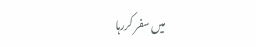میں سفر کررہا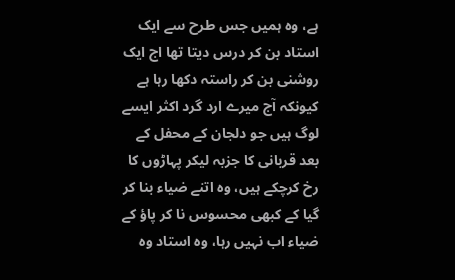ہے، وہ ہمیں جس طرح سے ایک استاد بن کر درس دیتا تھا اج ایک روشنی بن کر راستہ دکھا رہا ہے کیونکہ آج میرے ارد گرد اکثر ایسے لوگ ہیں جو دلجان کے محفل کے بعد قربانی کا جزبہ لیکر پہاڑوں کا رخ کرچکے ہیں، وہ اتنے ضیاء بنا کر گیا کے کبھی محسوس نا کر پاؤ کے ضیاء اب نہیں رہا، وہ استاد وہ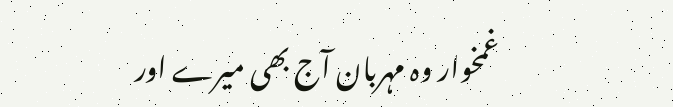غمخوار وہ مہربان آج بھی میرے اور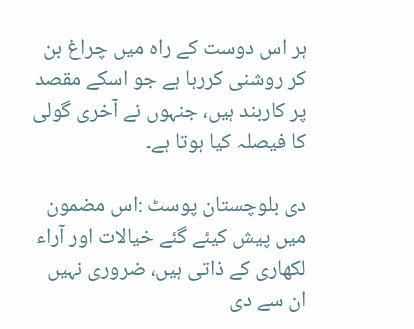ہر اس دوست کے راہ میں چراغ بن کر روشنی کررہا ہے جو اسکے مقصد پر کاربند ہیں، جنہوں نے آخری گولی کا فیصلہ کیا ہوتا ہے۔

دی بلوچستان پوسٹ :اس مضمون میں پیش کیئے گئے خیالات اور آراء لکھاری کے ذاتی ہیں، ضروری نہیں ان سے دی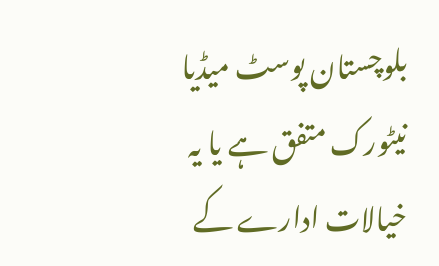بلوچستان پوسٹ میڈیا نیٹورک متفق ہے یا یہ خیالات ادارے کے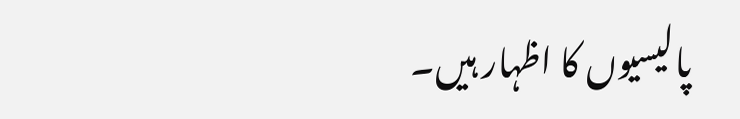پالیسیوں کا اظہار ہیں۔